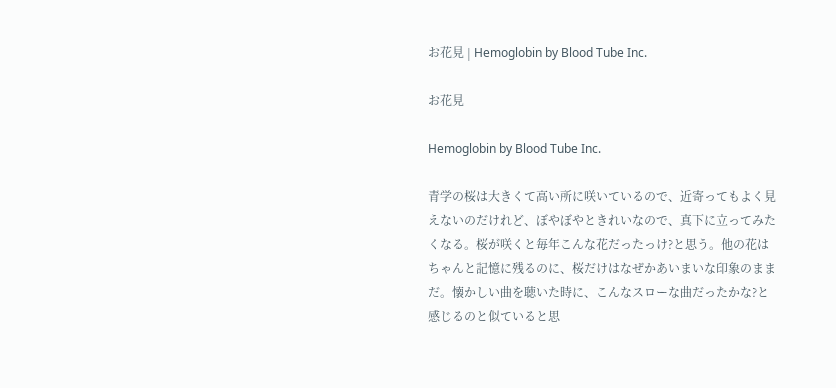お花見 | Hemoglobin by Blood Tube Inc.

お花見

Hemoglobin by Blood Tube Inc.

青学の桜は大きくて高い所に咲いているので、近寄ってもよく見えないのだけれど、ぼやぼやときれいなので、真下に立ってみたくなる。桜が咲くと毎年こんな花だったっけ?と思う。他の花はちゃんと記憶に残るのに、桜だけはなぜかあいまいな印象のままだ。懐かしい曲を聴いた時に、こんなスローな曲だったかな?と感じるのと似ていると思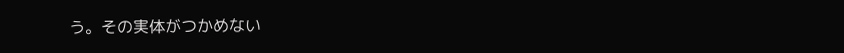う。その実体がつかめない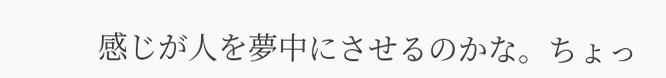感じが人を夢中にさせるのかな。ちょっ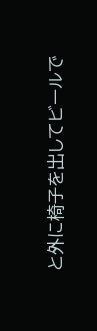と外に椅子を出してビールで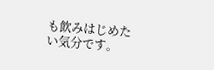も飲みはじめたい気分です。